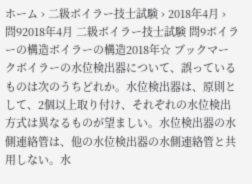ホーム › 二級ボイラー技士試験 › 2018年4月 › 問92018年4月 二級ボイラー技士試験 問9ボイラーの構造ボイラーの構造2018年☆ ブックマークボイラーの水位検出器について、誤っているものは次のうちどれか。水位検出器は、原則として、2個以上取り付け、それぞれの水位検出方式は異なるものが望ましい。水位検出器の水側連絡管は、他の水位検出器の水側連絡管と共用しない。水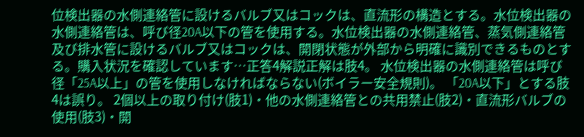位検出器の水側連絡管に設けるバルブ又はコックは、直流形の構造とする。水位検出器の水側連絡管は、呼び径20A以下の管を使用する。水位検出器の水側連絡管、蒸気側連絡管及び排水管に設けるバルブ又はコックは、開閉状態が外部から明確に識別できるものとする。購入状況を確認しています…正答4解説正解は肢4。 水位検出器の水側連絡管は呼び径「25A以上」の管を使用しなければならない(ボイラー安全規則)。 「20A以下」とする肢4は誤り。 2個以上の取り付け(肢1)・他の水側連絡管との共用禁止(肢2)・直流形バルブの使用(肢3)・開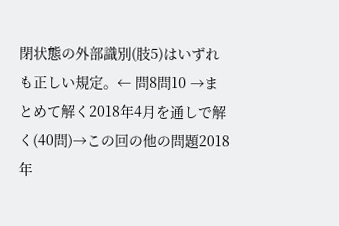閉状態の外部識別(肢5)はいずれも正しい規定。← 問8問10 →まとめて解く2018年4月を通しで解く(40問)→この回の他の問題2018年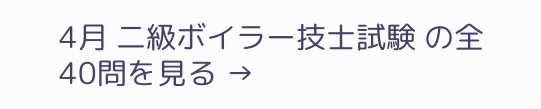4月 二級ボイラー技士試験 の全40問を見る →